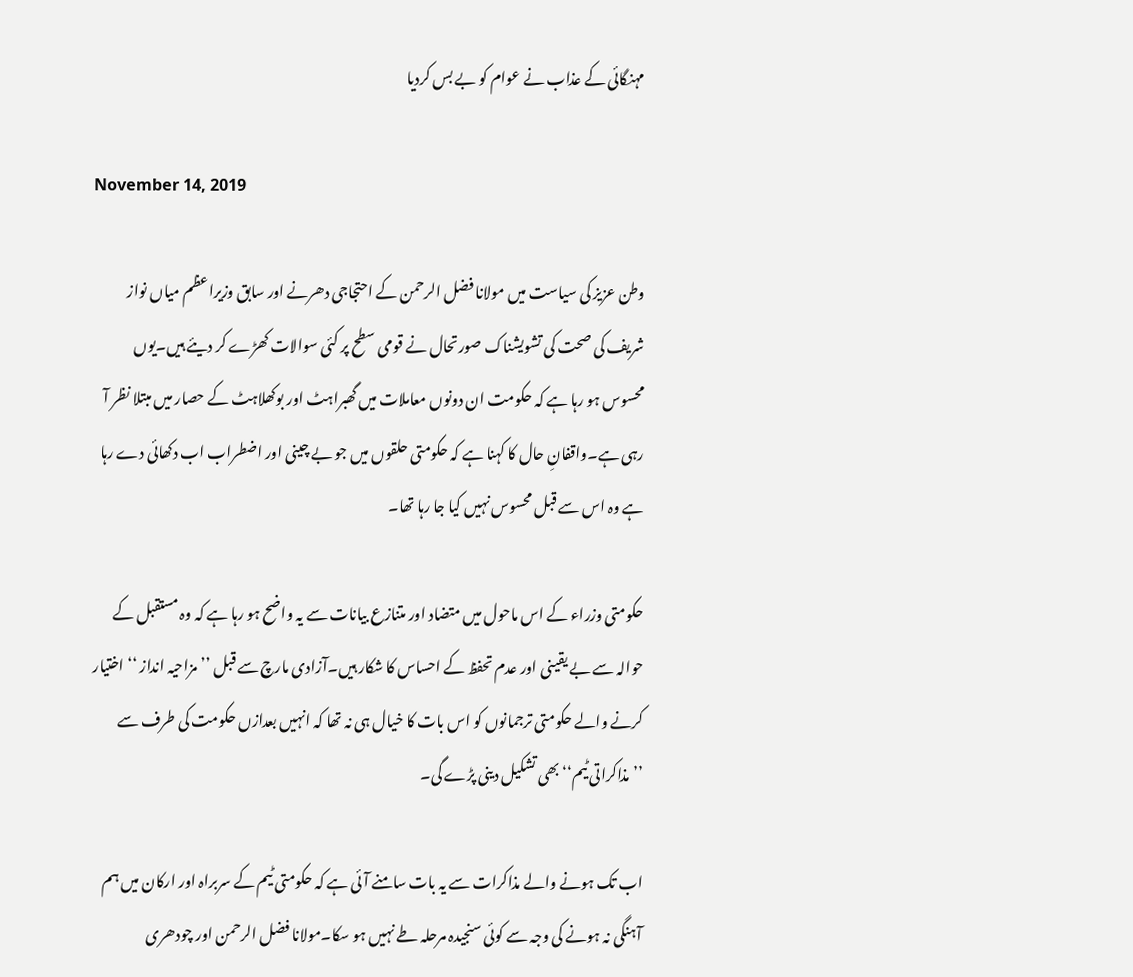مہنگائی کے عذاب نے عوام کو بے بس کردیا

November 14, 2019

وطن عزیز کی سیاست میں مولانا فضل الرحمن کے احتجاجی دھرنے اور سابق وزیراعظم میاں نواز شریف کی صحت کی تشویشناک صورتحال نے قومی سطح پر کئی سوالات کھڑے کر دیئے ہیں۔یوں محسوس ہو رہا ہے کہ حکومت ان دونوں معاملات میں گھبراہٹ اور بوکھلاہٹ کے حصار میں مبتلا نظر آ رہی ہے۔واقفانِ حال کا کہنا ہے کہ حکومتی حلقوں میں جو بے چینی اور اضطراب اب دکھائی دے رہا ہے وہ اس سے قبل محسوس نہیں کیا جا رہا تھا۔

حکومتی وزراء کے اس ماحول میں متضاد اور متنازع بیانات سے یہ واضح ہو رہا ہے کہ وہ مستقبل کے حوالہ سے بے یقینی اور عدم تحفظ کے احساس کا شکار ہیں۔آزادی مارچ سے قبل ’’مزاحیہ انداز ‘‘ اختیار کرنے والے حکومتی ترجمانوں کو اس بات کا خیال ہی نہ تھا کہ انہیں بعدازں حکومت کی طرف سے ’’مذاکراتی ٹیم‘‘ بھی تشکیل دینی پڑے گی۔

اب تک ہونے والے مذاکرات سے یہ بات سامنے آئی ہے کہ حکومتی ٹیم کے سربراہ اور ارکان میں ہم آہنگی نہ ہونے کی وجہ سے کوئی سنجیدہ مرحلہ طے نہیں ہو سکا۔مولانا فضل الرحمن اور چودھری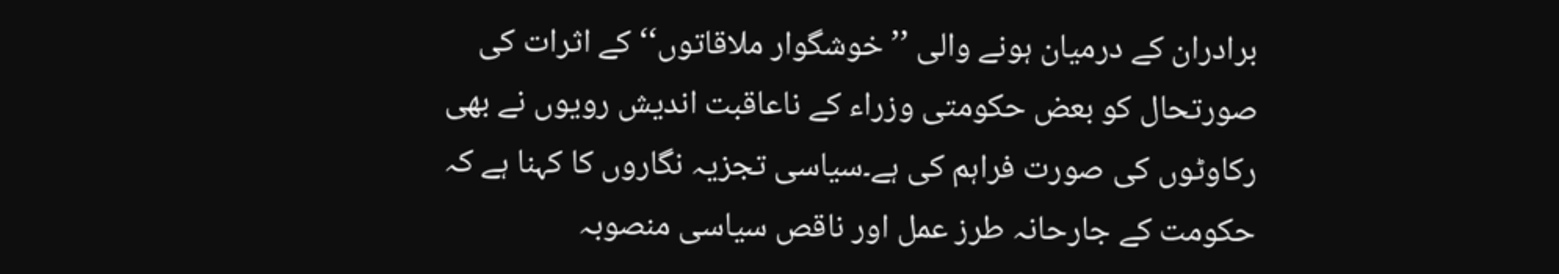برادران کے درمیان ہونے والی ’’خوشگوار ملاقاتوں‘‘ کے اثرات کی صورتحال کو بعض حکومتی وزراء کے ناعاقبت اندیش رویوں نے بھی رکاوٹوں کی صورت فراہم کی ہے۔سیاسی تجزیہ نگاروں کا کہنا ہے کہ حکومت کے جارحانہ طرز عمل اور ناقص سیاسی منصوبہ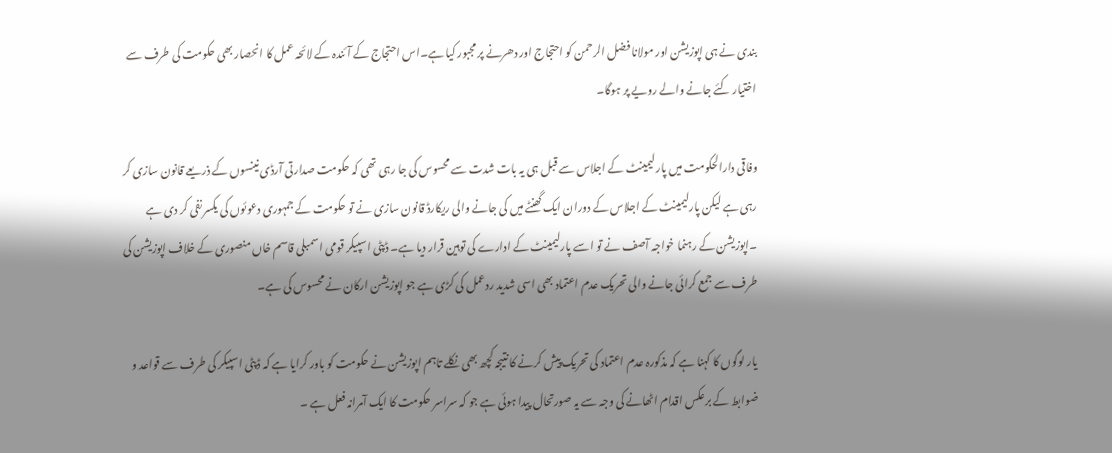بندی نے ہی اپوزیشن اور مولانا فضل الرحمن کو احتجاج اور دھرنے پر مجبور کیا ہے۔اس احتجاج کے آئندہ کے لائحہ عمل کا انحصار بھی حکومت کی طرف سے اختیار کئے جانے والے رویے پر ہوگا۔

وفاقی دارالحکومت میں پارلیمینٹ کے اجلاس سے قبل ہی یہ بات شدت سے محسوس کی جا رہی تھی کہ حکومت صدارتی آرڈی نینسوں کے ذریعے قانون سازی کر رہی ہے لیکن پارلیمینٹ کے اجلاس کے دوران ایک گھنٹے میں کی جانے والی ریکارڈ قانون سازی نے تو حکومت کے جمہوری دعوئوں کی یکسر نفی کر دی ہے ۔اپوزیشن کے رہنما خواجہ آصف نے تو اسے پارلیمینٹ کے ادارے کی توہین قرار دیا ہے۔ ڈپٹی اسپیکر قومی اسمبلی قاسم خاں منصوری کے خلاف اپوزیشن کی طرف سے جمع کرائی جانے والی تحریک عدم اعتماد بھی اسی شدید ردعمل کی کڑی ہے جو اپوزیشن ارکان نے محسوس کی ہے۔

یار لوگوں کا کہنا ہے کہ مذکورہ عدم اعتماد کی تحریک پیش کرنے کا نتیجہ کچھ بھی نکلے تاہم اپوزیشن نے حکومت کو باور کرایا ہے کہ ڈپٹی اسپیکر کی طرف سے قواعد و ضوابط کے برعکس اقدام اٹھانے کی وجہ سے یہ صورتحال پیدا ہوئی ہے جو کہ سراسر حکومت کا ایک آمرانہ فعل ہے ۔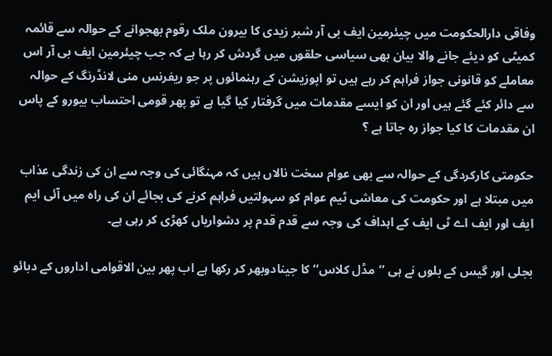وفاقی دارالحکومت میں چیئرمین ایف بی آر شبر زیدی کا بیرون ملک رقوم بھجوانے کے حوالہ سے قائمہ کمیٹی کو دیئے جانے والا بیان بھی سیاسی حلقوں میں گردش کر رہا ہے کہ جب چیئرمین ایف بی آر اس معاملے کو قانونی جواز فراہم کر رہے ہیں تو اپوزیشن کے رہنمائوں پر جو ریفرنس منی لانڈرنگ کے حوالہ سے دائر کئے گئے ہیں اور ان کو ایسے مقدمات میں گرفتار کیا گیا ہے تو پھر قومی احتساب بیورو کے پاس ان مقدمات کا کیا جواز رہ جاتا ہے ؟

حکومتی کارکردگی کے حوالہ سے بھی عوام سخت نالاں ہیں کہ مہنگائی کی وجہ سے ان کی زندگی عذاب میں مبتلا ہے اور حکومت کی معاشی ٹیم عوام کو سہولتیں فراہم کرنے کی بجائے ان کی راہ میں آئی ایم ایف اور ایف اے ٹی ایف کے اہداف کی وجہ سے قدم قدم پر دشواریاں کھڑی کر رہی ہے۔

بجلی اور گیس کے بلوں نے ہی ’’مڈل کلاس‘‘ کا جینادوبھر کر رکھا ہے اب پھر بین الاقوامی اداروں کے دبائو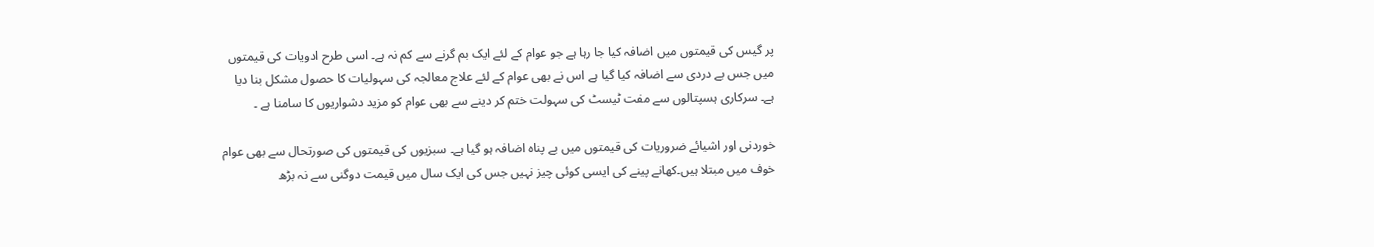پر گیس کی قیمتوں میں اضافہ کیا جا رہا ہے جو عوام کے لئے ایک بم گرنے سے کم نہ ہے۔ اسی طرح ادویات کی قیمتوں میں جس بے دردی سے اضافہ کیا گیا ہے اس نے بھی عوام کے لئے علاج معالجہ کی سہولیات کا حصول مشکل بنا دیا ہے۔ سرکاری ہسپتالوں سے مفت ٹیسٹ کی سہولت ختم کر دینے سے بھی عوام کو مزید دشواریوں کا سامنا ہے ۔

خوردنی اور اشیائے ضروریات کی قیمتوں میں بے پناہ اضافہ ہو گیا ہے۔ سبزیوں کی قیمتوں کی صورتحال سے بھی عوام خوف میں مبتلا ہیں۔کھانے پینے کی ایسی کوئی چیز نہیں جس کی ایک سال میں قیمت دوگنی سے نہ بڑھ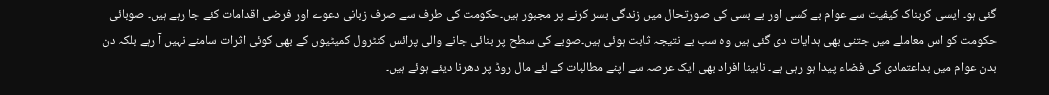گئی ہو۔ ایسی کربناک کیفیت سے عوام بے کسی اور بے بسی کی صورتحال میں زندگی بسر کرنے پر مجبور ہیں۔حکومت کی طرف سے صرف زبانی دعوے اور فرضی اقدامات کئے جا رہے ہیں۔ صوبائی حکومت کو اس معاملے میں جتنی بھی ہدایات دی گئی ہیں وہ سب بے نتیجہ ثابت ہوئی ہیں۔صوبے کی سطح پر بنائی جانے والی پرائس کنٹرول کمیٹیوں کے بھی کوئی اثرات سامنے نہیں آ رہے بلکہ دن بدن عوام میں بداعتمادی کی فضاء پیدا ہو رہی ہے۔ نابینا افراد بھی ایک عرصہ سے اپنے مطالبات کے لئے مال روڈ پر دھرنا دیئے ہوئے ہیں۔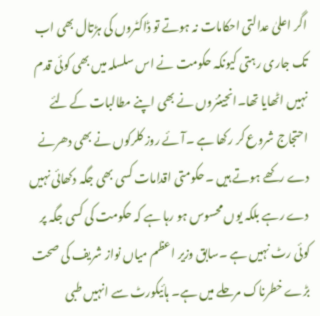اگر اعلیٰ عدالتی احکامات نہ ہوتے تو ڈاکٹروں کی ہڑتال بھی اب تک جاری رہتی کیونکہ حکومت نے اس سلسلہ میں بھی کوئی قدم نہیں اٹھایا تھا۔انجینئروں نے بھی اپنے مطالبات کے لئے احتجاج شروع کر رکھا ہے ۔آئے روز کلرکوں نے بھی دھرنے دے رکھے ہوتے ہیں ۔حکومتی اقدامات کسی بھی جگہ دکھائی نہیں دے رہے بلکہ یوں محسوس ہو رہا ہے کہ حکومت کی کسی جگہ پر کوئی رٹ نہیں ہے ۔سابق وزیر اعظم میاں نواز شریف کی صحت بڑے خطرناک مرحلے میں ہے۔ ہائیکورٹ سے انہیں طبی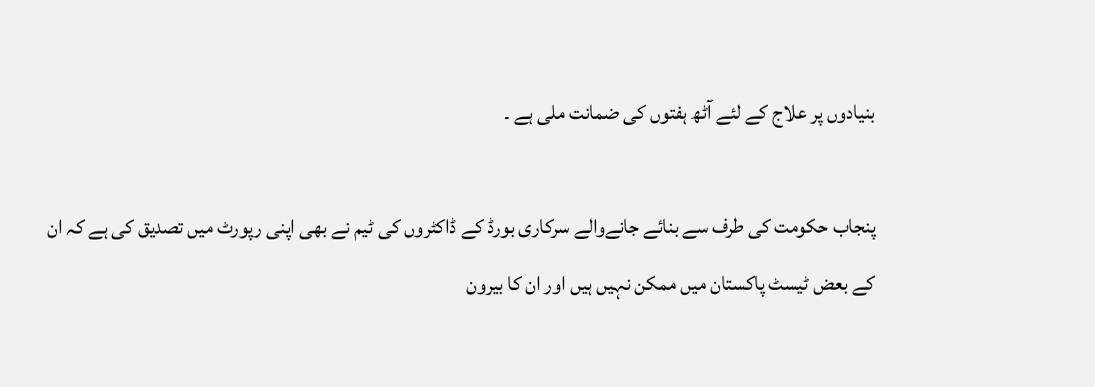بنیادوں پر علاج کے لئے آٹھ ہفتوں کی ضمانت ملی ہے ۔

پنجاب حکومت کی طرف سے بنائے جانےوالے سرکاری بورڈ کے ڈاکٹروں کی ٹیم نے بھی اپنی رپورٹ میں تصدیق کی ہے کہ ان کے بعض ٹیسٹ پاکستان میں ممکن نہیں ہیں اور ان کا بیرون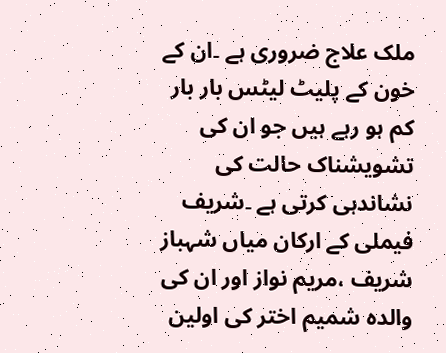ملک علاج ضروری ہے ۔ان کے خون کے پلیٹ لیٹس بار بار کم ہو رہے ہیں جو ان کی تشویشناک حالت کی نشاندہی کرتی ہے ۔شریف فیملی کے ارکان میاں شہباز شریف ،مریم نواز اور ان کی والدہ شمیم اختر کی اولین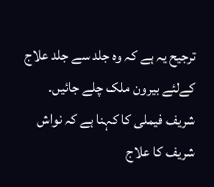ترجیح یہ ہے کہ وہ جلد سے جلد علاج کےلئے بیرون ملک چلے جائیں۔ شریف فیملی کا کہنا ہے کہ نواش شریف کا علاج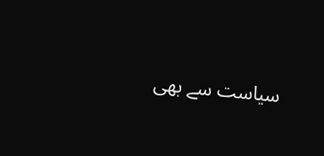سیاست سے بھی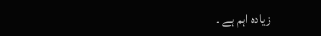زیادہ اہم ہے ۔